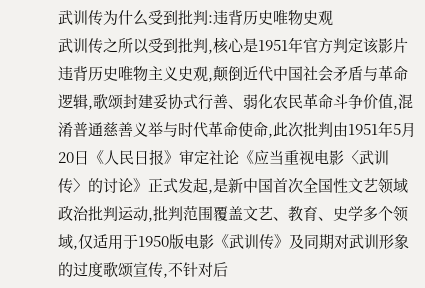武训传为什么受到批判:违背历史唯物史观
武训传之所以受到批判,核心是1951年官方判定该影片违背历史唯物主义史观,颠倒近代中国社会矛盾与革命逻辑,歌颂封建妥协式行善、弱化农民革命斗争价值,混淆普通慈善义举与时代革命使命,此次批判由1951年5月20日《人民日报》审定社论《应当重视电影〈武训传〉的讨论》正式发起,是新中国首次全国性文艺领域政治批判运动,批判范围覆盖文艺、教育、史学多个领域,仅适用于1950版电影《武训传》及同期对武训形象的过度歌颂宣传,不针对后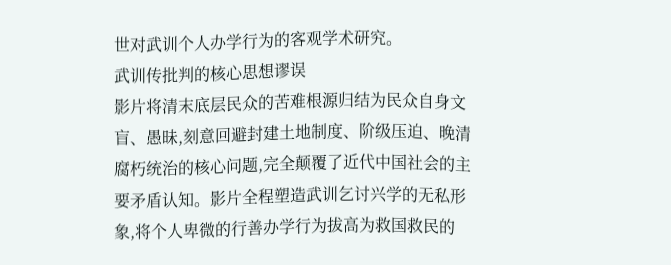世对武训个人办学行为的客观学术研究。
武训传批判的核心思想谬误
影片将清末底层民众的苦难根源归结为民众自身文盲、愚昧,刻意回避封建土地制度、阶级压迫、晚清腐朽统治的核心问题,完全颠覆了近代中国社会的主要矛盾认知。影片全程塑造武训乞讨兴学的无私形象,将个人卑微的行善办学行为拔高为救国救民的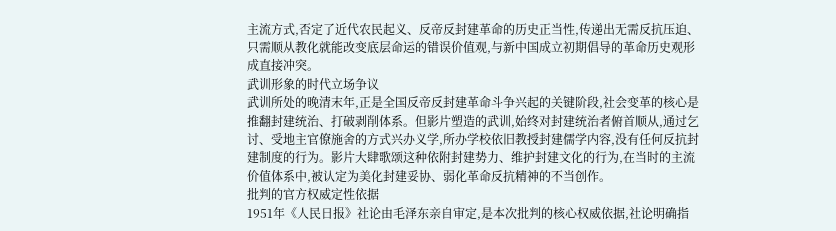主流方式,否定了近代农民起义、反帝反封建革命的历史正当性,传递出无需反抗压迫、只需顺从教化就能改变底层命运的错误价值观,与新中国成立初期倡导的革命历史观形成直接冲突。
武训形象的时代立场争议
武训所处的晚清末年,正是全国反帝反封建革命斗争兴起的关键阶段,社会变革的核心是推翻封建统治、打破剥削体系。但影片塑造的武训,始终对封建统治者俯首顺从,通过乞讨、受地主官僚施舍的方式兴办义学,所办学校依旧教授封建儒学内容,没有任何反抗封建制度的行为。影片大肆歌颂这种依附封建势力、维护封建文化的行为,在当时的主流价值体系中,被认定为美化封建妥协、弱化革命反抗精神的不当创作。
批判的官方权威定性依据
1951年《人民日报》社论由毛泽东亲自审定,是本次批判的核心权威依据,社论明确指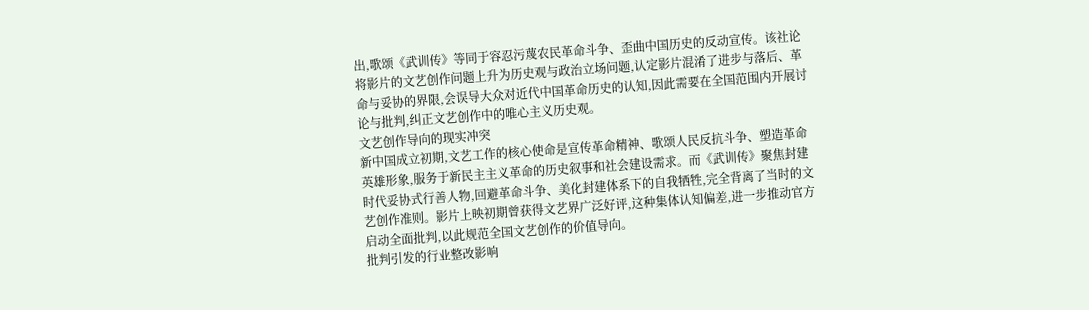出,歌颂《武训传》等同于容忍污蔑农民革命斗争、歪曲中国历史的反动宣传。该社论将影片的文艺创作问题上升为历史观与政治立场问题,认定影片混淆了进步与落后、革命与妥协的界限,会误导大众对近代中国革命历史的认知,因此需要在全国范围内开展讨论与批判,纠正文艺创作中的唯心主义历史观。
文艺创作导向的现实冲突
新中国成立初期,文艺工作的核心使命是宣传革命精神、歌颂人民反抗斗争、塑造革命英雄形象,服务于新民主主义革命的历史叙事和社会建设需求。而《武训传》聚焦封建时代妥协式行善人物,回避革命斗争、美化封建体系下的自我牺牲,完全背离了当时的文艺创作准则。影片上映初期曾获得文艺界广泛好评,这种集体认知偏差,进一步推动官方启动全面批判,以此规范全国文艺创作的价值导向。
批判引发的行业整改影响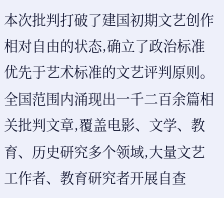本次批判打破了建国初期文艺创作相对自由的状态,确立了政治标准优先于艺术标准的文艺评判原则。全国范围内涌现出一千二百余篇相关批判文章,覆盖电影、文学、教育、历史研究多个领域,大量文艺工作者、教育研究者开展自查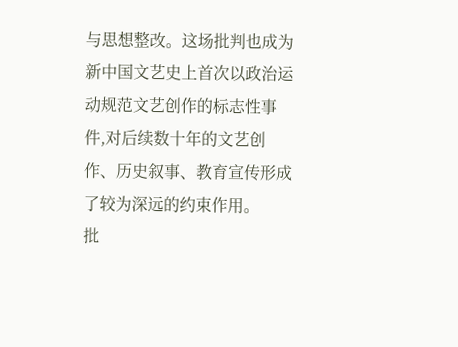与思想整改。这场批判也成为新中国文艺史上首次以政治运动规范文艺创作的标志性事件,对后续数十年的文艺创作、历史叙事、教育宣传形成了较为深远的约束作用。
批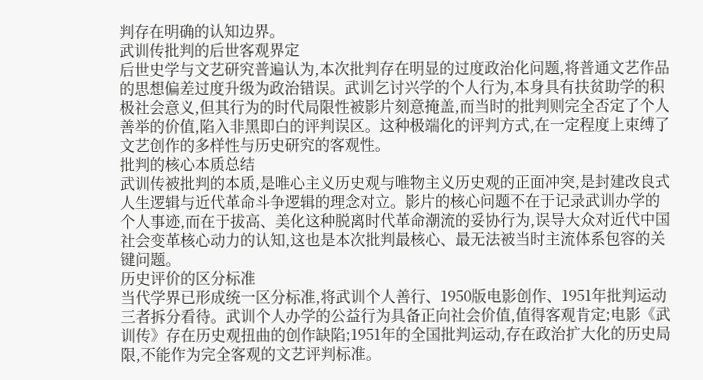判存在明确的认知边界。
武训传批判的后世客观界定
后世史学与文艺研究普遍认为,本次批判存在明显的过度政治化问题,将普通文艺作品的思想偏差过度升级为政治错误。武训乞讨兴学的个人行为,本身具有扶贫助学的积极社会意义,但其行为的时代局限性被影片刻意掩盖,而当时的批判则完全否定了个人善举的价值,陷入非黑即白的评判误区。这种极端化的评判方式,在一定程度上束缚了文艺创作的多样性与历史研究的客观性。
批判的核心本质总结
武训传被批判的本质,是唯心主义历史观与唯物主义历史观的正面冲突,是封建改良式人生逻辑与近代革命斗争逻辑的理念对立。影片的核心问题不在于记录武训办学的个人事迹,而在于拔高、美化这种脱离时代革命潮流的妥协行为,误导大众对近代中国社会变革核心动力的认知,这也是本次批判最核心、最无法被当时主流体系包容的关键问题。
历史评价的区分标准
当代学界已形成统一区分标准,将武训个人善行、1950版电影创作、1951年批判运动三者拆分看待。武训个人办学的公益行为具备正向社会价值,值得客观肯定;电影《武训传》存在历史观扭曲的创作缺陷;1951年的全国批判运动,存在政治扩大化的历史局限,不能作为完全客观的文艺评判标准。